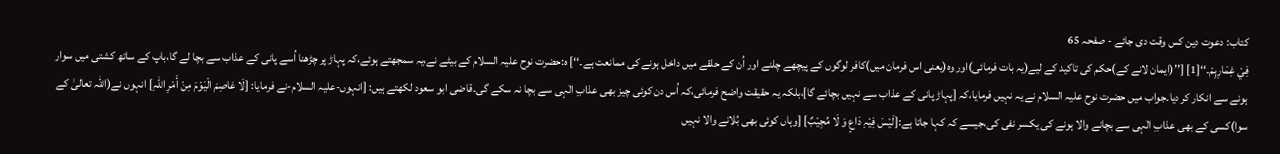کتاب: دعوت دین کس وقت دی جائے - صفحہ 65
فِيْ غِمَارِہِمْ۔‘‘[1] [’’(ایمان لانے کے)حکم کی تاکید کے لیے(یہ بات فرمائی)اور وہ(یعنی اس فرمان میں)کافر لوگوں کے پیچھے چلنے اور اُن کے حلقے میں داخل ہونے کی ممانعت ہے۔‘‘] ہ:حضرت نوح علیہ السلام کے بیٹے نے،یہ سمجھتے ہوئے،کہ پہاڑ پر چڑھنا اُسے پانی کے عذاب سے بچا لے گا،باپ کے ساتھ کشتی میں سوار ہونے سے انکار کر دیا۔جواب میں حضرت نوح علیہ السلام نے یہ نہیں فرمایا،کہ [پہاڑ پانی کے عذاب سے نہیں بچائے گا]،بلکہ یہ حقیقت واضح فرمائی،کہ اُس دن کوئی چیز بھی عذابِ الٰہی سے بچا نہ سکے گی۔قاضی ابو سعود لکھتے ہیں: [انہوں-علیہ السلام-نے فرمایا: [لَا عَاصِمَ الْیَوْمَ مِنْ أَمْرِ اللّٰہِ] انہوں نے(اللہ تعالیٰ کے سوا)کسی کے بھی عذابِ الٰہی سے بچانے والا ہونے کی یکسر نفی کی،جیسے کہ کہا جاتا ہے:[لَیْسَ فِیْہِ دَاعٍ وَ لَا مُجِیْبٌ] [وہاں کوئی بھی بُلانے والا نہیں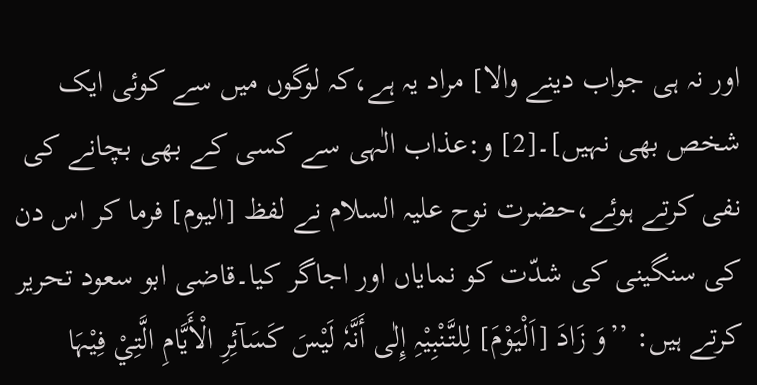اور نہ ہی جواب دینے والا] مراد یہ ہے،کہ لوگوں میں سے کوئی ایک شخص بھی نہیں]۔[2] و:عذاب الٰہی سے کسی کے بھی بچانے کی نفی کرتے ہوئے،حضرت نوح علیہ السلام نے لفظ [الیوم] فرما کر اس دن کی سنگینی کی شدّت کو نمایاں اور اجاگر کیا۔قاضی ابو سعود تحریر کرتے ہیں: ’’وَ زَادَ [اَلْیَوْمَ] لِلتَّنْبِیْہِ إِلٰی أَنَّہٗ لَیْسَ کَسَآئِرِ الْأَیَّامِ الَّتِيْ فِیْہَا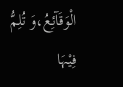الْوَقَآئِعُ،وَ تُلِمُّ فِیْہَا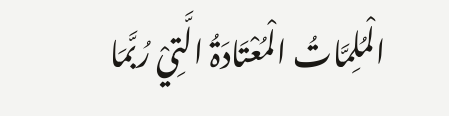الْمُلِمَّاتُ الْمُعْتَادَۃُ الَّتِيْ رُبَّمَا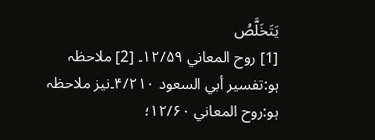یَتَخَلَّصُ
[1] روح المعاني ۱۲/۵۹۔ [2] ملاحظہ ہو:تفسیر أبي السعود ۴/۲۱۰۔نیز ملاحظہ ہو:روح المعاني ۱۲/۶۰؛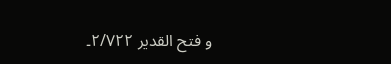و فتح القدیر ۲/۷۲۲۔